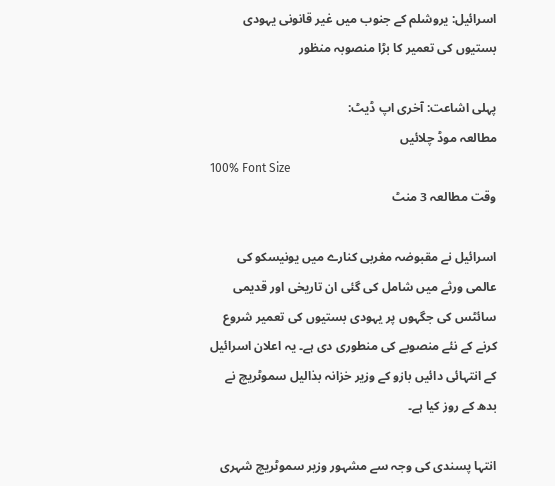اسرائیل: یروشلم کے جنوب میں غیر قانونی یہودی بستیوں کی تعمیر کا بڑا منصوبہ منظور

پہلی اشاعت: آخری اپ ڈیٹ:
مطالعہ موڈ چلائیں
100% Font Size
وقت مطالعہ 3 منٹ

اسرائیل نے مقبوضہ مغربی کنارے میں یونیسکو کی عالمی ورثے میں شامل کی گئی ان تاریخی اور قدیمی سائٹس کی جگہوں پر یہودی بستیوں کی تعمیر شروع کرنے کے نئے منصوبے کی منطوری دی ہے۔ یہ اعلان اسرائیل کے انتہائی دائیں بازو کے وزیر خزانہ بذالیل سموٹریچ نے بدھ کے روز کیا ہے۔

انتہا پسندی کی وجہ سے مشہور وزیر سموٹریچ شہری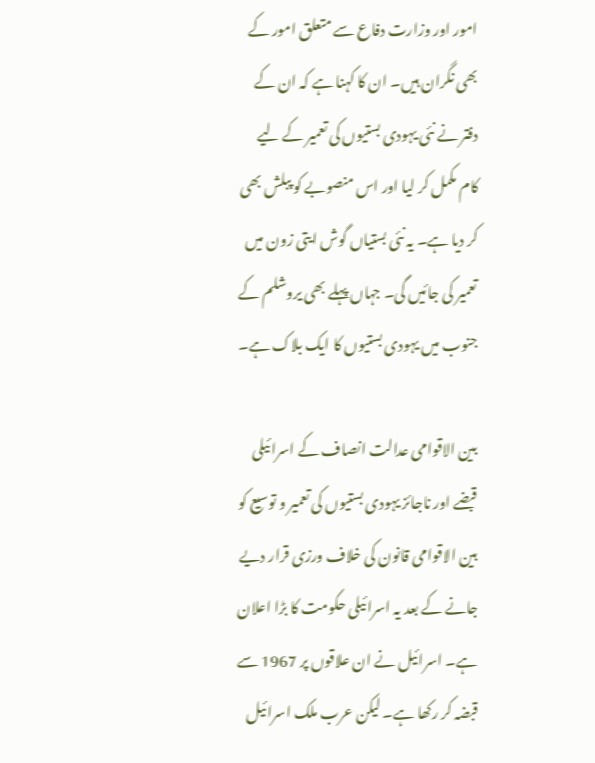امور اور وزارت دفاع سے متعلق امور کے بھی نگران ہیں۔ ان کا کہنا ہے کہ ان کے دفتر نے نئی یہودی بستیوں کی تعمیر کے لیے کام مکمل کر لیا اور اس منصوبے کو پبلش بھی کر دیا ہے۔ یہ نئی بستیاں گوش ایتی زون میں تعمیر کی جائیں گی۔ جہاں پہلے بھی یروشلم کے جنوب میں یہودی بستیوں کا ایک بلاک ہے۔

بین الاقوامی عدالت انصاف کے اسرائیلی قبضے اور ناجائز یہودی بستیوں کی تعمیر و توسیع کو بین الاقوامی قانون کی خلاف ورزی قرار دیے جانے کے بعد یہ اسرائیلی حکومت کا بڑا اعلان ہے۔ اسرائیل نے ان علاقوں پر 1967 سے قبضہ کر رکھا ہے۔ لیکن عرب ملک اسرائیل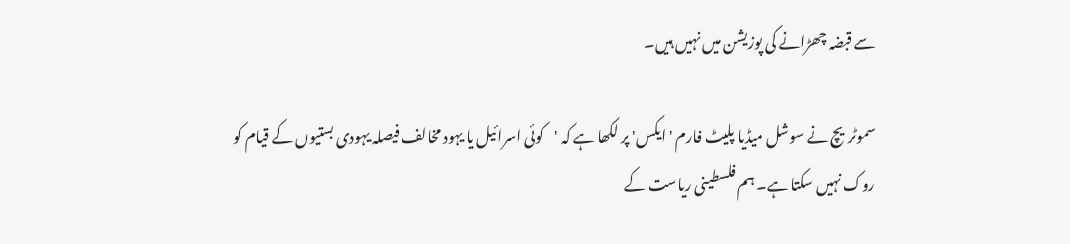سے قبضہ چھڑانے کی پوزیشن میں نہیں ہیں۔

سموٹریچ نے سوشل میڈیا پلیٹ فارم 'ایکس' پر لکھا ہے کہ 'کوئی اسرائیل یا یہود مخالف فیصلہ یہودی بستیوں کے قیام کو روک نہیں سکتا ہے۔ ہم فلسطینی ریاست کے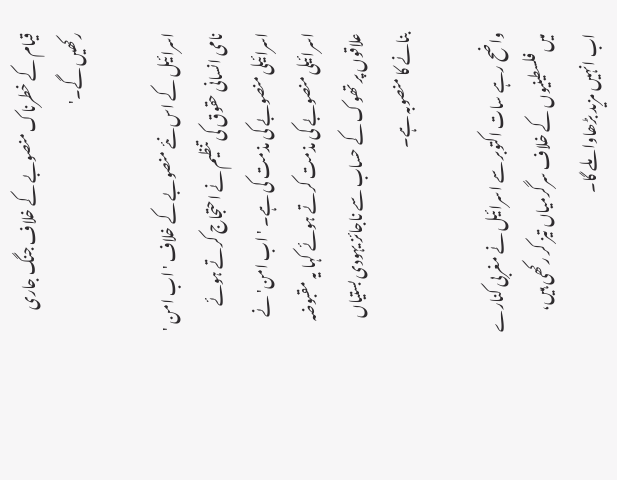قیام کے خطرناک منصوبے کے خلاف جنگ جاری رکھیں گے۔'

اسرائیل کے اس نئے منصوبے کے خلاف ' اب امن ' نامی انسانی حقوق کی تنظیم نے احتجاج کرتے ہوئے اسرائیلی منصوبے کی مذمت کی ہے۔ ' اب امن' نے اسرائیلی منصوبے کی مذمت کرتے ہوئے کہا یہ مقبوضہ علاقوں پر تھوک کے حساب سے ناجائز یہودی بستیاں بنانے کا منصوبہ ہے۔

واضح رہے سات اکتوبر سے اسرائیل نے مغربی کنارے میں فلسطینیوں کے خلاف سرگرمیاں تیز کر رکھی ہیں، اب انہیں مزید بڑھاوا ملے گا۔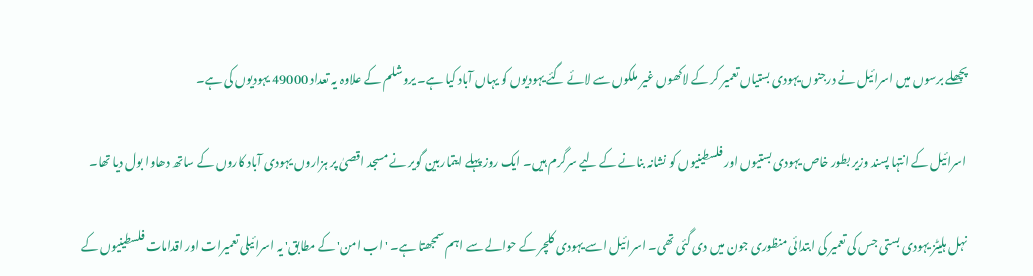پچھلے برسوں میں اسرائیل نے درجنوں یہودی بستیاں تعمیر کر کے لاکھوں غیر ملکوں سے لائے گئے یہودیوں کو یہاں آباد کیا ہے۔ یروشلم کے علاوہ یہ تعداد 49000 یہودیوں کی ہے۔

اسرائیل کے انتہا پسند وزیر بطور خاص یہودی بستیوں اور فلسطینیوں کو نشانہ بنانے کے لیے سرگرم ہیں۔ ایک روز پہلے ایتماربین گویر نے مسجد اقصیٰ پر ہزاروں یہودی آباد کاروں کے ساتھ دھاوا بول دیا تھا۔

نہل ہلیٹز یہودی بستی جس کی تعمیر کی ابتدائی منظوری جون میں دی گئی تھی۔ اسرائیل اسے یہودی کلچر کے حوالے سے اہم سمجھتا ہے۔ 'اب امن' کے مطابق' یہ اسرائیلی تعمیرات اور اقدامات فلسطینیوں کے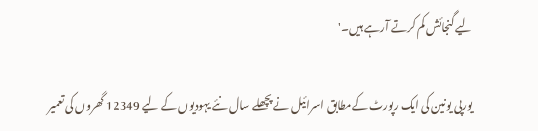لیے گنجائش کم کرتے آرہے ہیں۔'

یورپی یونین کی ایک رپورٹ کےمطابق اسرائیل نے پچھلے سال نئے یہودیوں کے لیے 12349 گھروں کی تعمیر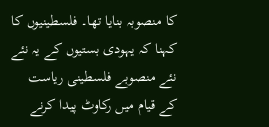کا منصوبہ بنایا تھا۔ فلسطینیوں کا کہنا کہ یہودی بستیوں کے یہ نئے نئے منصوبے فلسطینی ریاست کے قیام میں رکاوٹ پیدا کرنے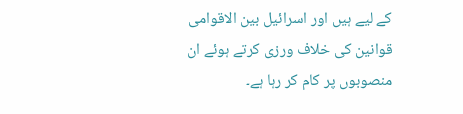کے لیے ہیں اور اسرائیل بین الاقوامی قوانین کی خلاف ورزی کرتے ہوئے ان منصوبوں پر کام کر رہا ہے۔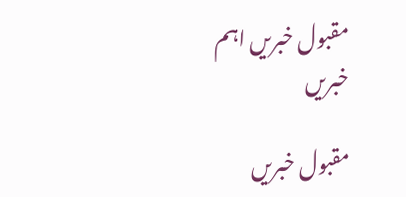مقبول خبریں اہم خبریں

مقبول خبریں